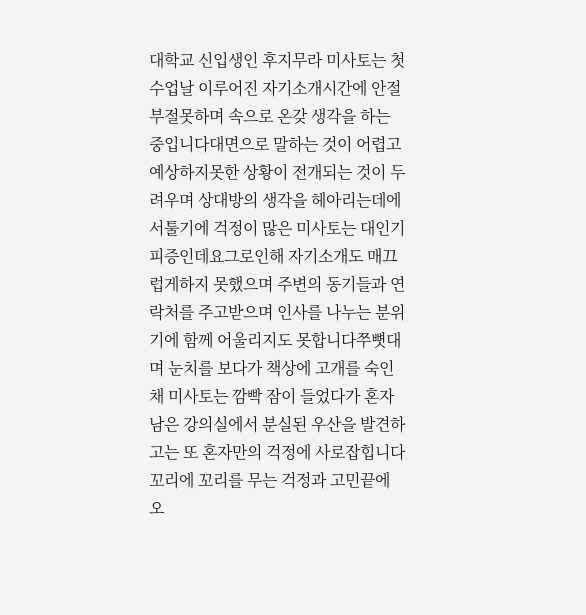대학교 신입생인 후지무라 미사토는 첫수업날 이루어진 자기소개시간에 안절부절못하며 속으로 온갖 생각을 하는 중입니다대면으로 말하는 것이 어렵고 예상하지못한 상황이 전개되는 것이 두려우며 상대방의 생각을 헤아리는데에 서툴기에 걱정이 많은 미사토는 대인기피증인데요그로인해 자기소개도 매끄럽게하지 못했으며 주변의 동기들과 연락처를 주고받으며 인사를 나누는 분위기에 함께 어울리지도 못합니다쭈뼛대며 눈치를 보다가 책상에 고개를 숙인 채 미사토는 깜빡 잠이 들었다가 혼자남은 강의실에서 분실된 우산을 발견하고는 또 혼자만의 걱정에 사로잡힙니다꼬리에 꼬리를 무는 걱정과 고민끝에 오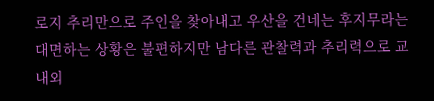로지 추리만으로 주인을 찾아내고 우산을 건네는 후지무라는 대면하는 상황은 불편하지만 남다른 관찰력과 추리력으로 교내외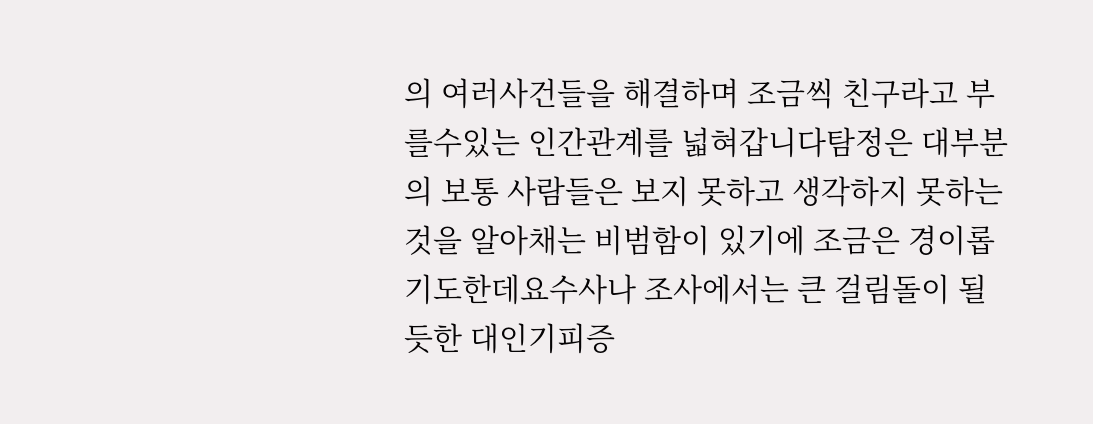의 여러사건들을 해결하며 조금씩 친구라고 부를수있는 인간관계를 넓혀갑니다탐정은 대부분의 보통 사람들은 보지 못하고 생각하지 못하는 것을 알아채는 비범함이 있기에 조금은 경이롭기도한데요수사나 조사에서는 큰 걸림돌이 될듯한 대인기피증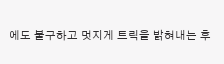에도 불구하고 멋지게 트릭을 밝혀내는 후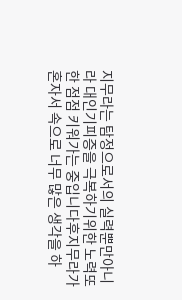지무라는 탐정으로서의 실력뿐만아니라 대인기피증을 극복하기위한 노력또한 점점 키워가는 중입니다후지무라가 혼자서 속으로 너무 많은 생각을 하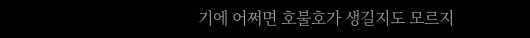기에 어쩌면 호불호가 생길지도 모르지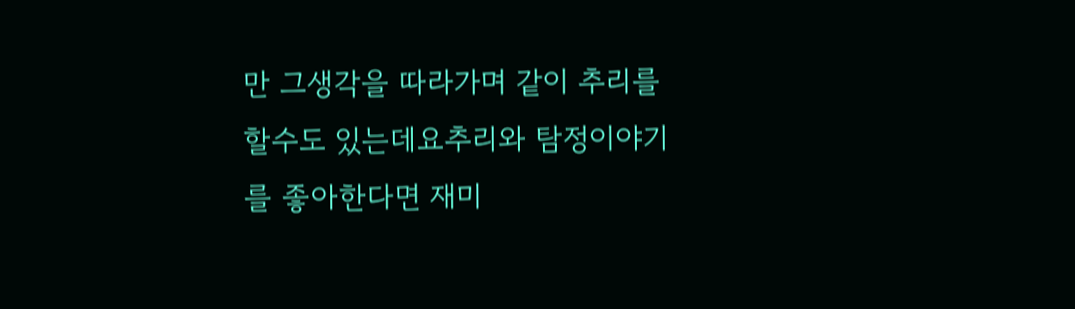만 그생각을 따라가며 같이 추리를 할수도 있는데요추리와 탐정이야기를 좋아한다면 재미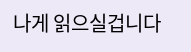나게 읽으실겁니다